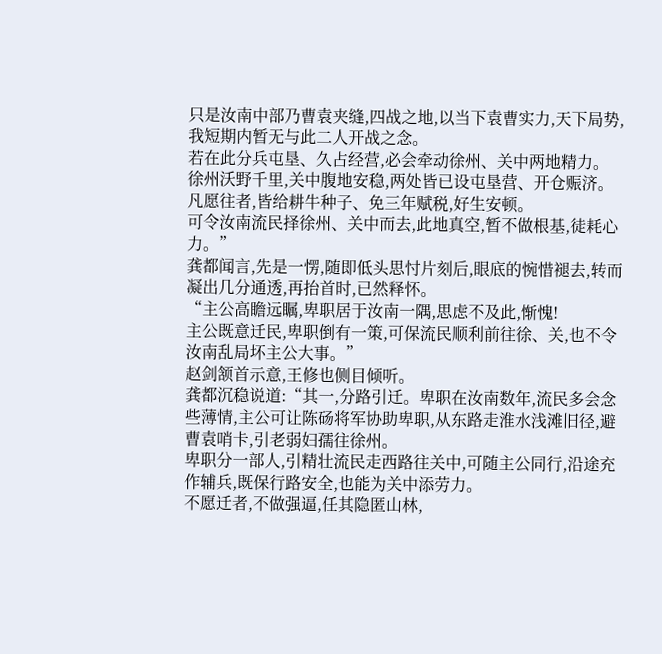只是汝南中部乃曹袁夹缝,四战之地,以当下袁曹实力,天下局势,我短期内暂无与此二人开战之念。
若在此分兵屯垦、久占经营,必会牵动徐州、关中两地精力。
徐州沃野千里,关中腹地安稳,两处皆已设屯垦营、开仓赈济。
凡愿往者,皆给耕牛种子、免三年赋税,好生安顿。
可令汝南流民择徐州、关中而去,此地真空,暂不做根基,徒耗心力。”
龚都闻言,先是一愣,随即低头思忖片刻后,眼底的惋惜褪去,转而凝出几分通透,再抬首时,已然释怀。
“主公高瞻远瞩,卑职居于汝南一隅,思虑不及此,惭愧!
主公既意迁民,卑职倒有一策,可保流民顺利前往徐、关,也不令汝南乱局坏主公大事。”
赵剑颔首示意,王修也侧目倾听。
龚都沉稳说道:“其一,分路引迁。卑职在汝南数年,流民多会念些薄情,主公可让陈砀将军协助卑职,从东路走淮水浅滩旧径,避曹袁哨卡,引老弱妇孺往徐州。
卑职分一部人,引精壮流民走西路往关中,可随主公同行,沿途充作辅兵,既保行路安全,也能为关中添劳力。
不愿迁者,不做强逼,任其隐匿山林,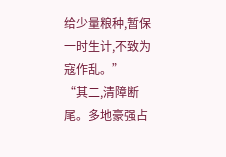给少量粮种,暂保一时生计,不致为寇作乱。”
“其二,清障断尾。多地豪强占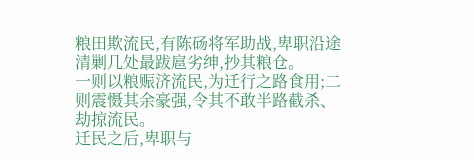粮田欺流民,有陈砀将军助战,卑职沿途清剿几处最跋扈劣绅,抄其粮仓。
一则以粮赈济流民,为迁行之路食用;二则震慑其余豪强,令其不敢半路截杀、劫掠流民。
迁民之后,卑职与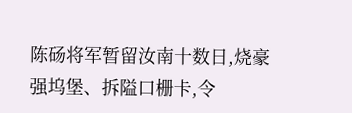陈砀将军暂留汝南十数日,烧豪强坞堡、拆隘口栅卡,令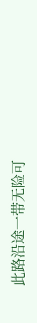此路沿途一带无险可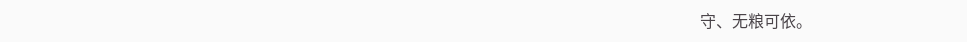守、无粮可依。